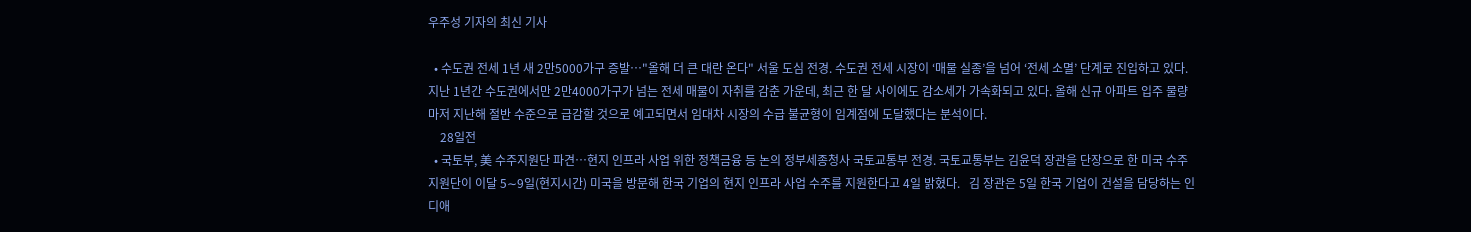우주성 기자의 최신 기사

  • 수도권 전세 1년 새 2만5000가구 증발…"올해 더 큰 대란 온다" 서울 도심 전경. 수도권 전세 시장이 ‘매물 실종’을 넘어 ‘전세 소멸’ 단계로 진입하고 있다. 지난 1년간 수도권에서만 2만4000가구가 넘는 전세 매물이 자취를 감춘 가운데, 최근 한 달 사이에도 감소세가 가속화되고 있다. 올해 신규 아파트 입주 물량마저 지난해 절반 수준으로 급감할 것으로 예고되면서 임대차 시장의 수급 불균형이 임계점에 도달했다는 분석이다.
    28일전
  • 국토부, 美 수주지원단 파견…현지 인프라 사업 위한 정책금융 등 논의 정부세종청사 국토교통부 전경. 국토교통부는 김윤덕 장관을 단장으로 한 미국 수주지원단이 이달 5∼9일(현지시간) 미국을 방문해 한국 기업의 현지 인프라 사업 수주를 지원한다고 4일 밝혔다.   김 장관은 5일 한국 기업이 건설을 담당하는 인디애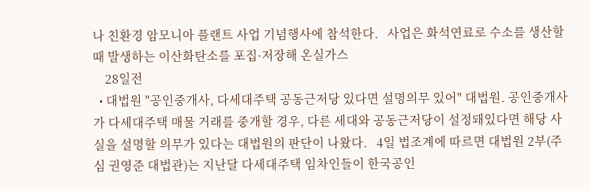나 친환경 암모니아 플랜트 사업 기념행사에 참석한다.   사업은 화석연료로 수소를 생산할 때 발생하는 이산화탄소를 포집·저장해 온실가스
    28일전
  • 대법원 "공인중개사, 다세대주택 공동근저당 있다면 설명의무 있어" 대법원. 공인중개사가 다세대주택 매물 거래를 중개할 경우, 다른 세대와 공동근저당이 설정돼있다면 해당 사실을 설명할 의무가 있다는 대법원의 판단이 나왔다.   4일 법조계에 따르면 대법원 2부(주심 권영준 대법관)는 지난달 다세대주택 임차인들이 한국공인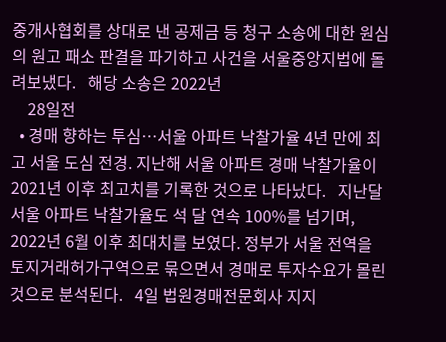중개사협회를 상대로 낸 공제금 등 청구 소송에 대한 원심의 원고 패소 판결을 파기하고 사건을 서울중앙지법에 돌려보냈다.   해당 소송은 2022년
    28일전
  • 경매 향하는 투심…서울 아파트 낙찰가율 4년 만에 최고 서울 도심 전경. 지난해 서울 아파트 경매 낙찰가율이 2021년 이후 최고치를 기록한 것으로 나타났다.   지난달 서울 아파트 낙찰가율도 석 달 연속 100%를 넘기며, 2022년 6월 이후 최대치를 보였다. 정부가 서울 전역을 토지거래허가구역으로 묶으면서 경매로 투자수요가 몰린 것으로 분석된다.   4일 법원경매전문회사 지지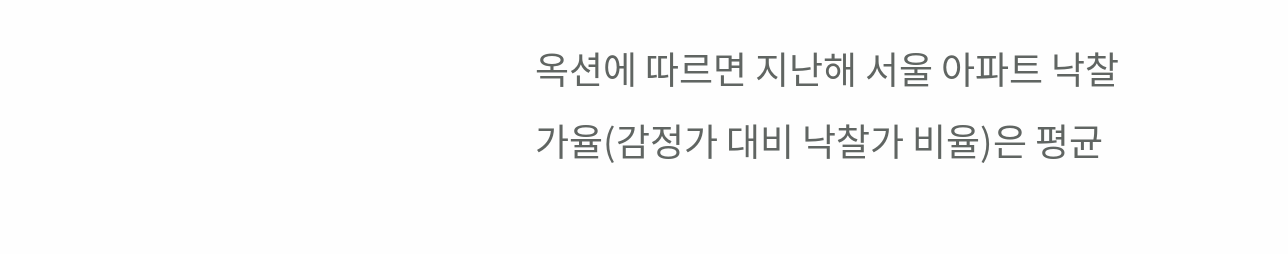옥션에 따르면 지난해 서울 아파트 낙찰가율(감정가 대비 낙찰가 비율)은 평균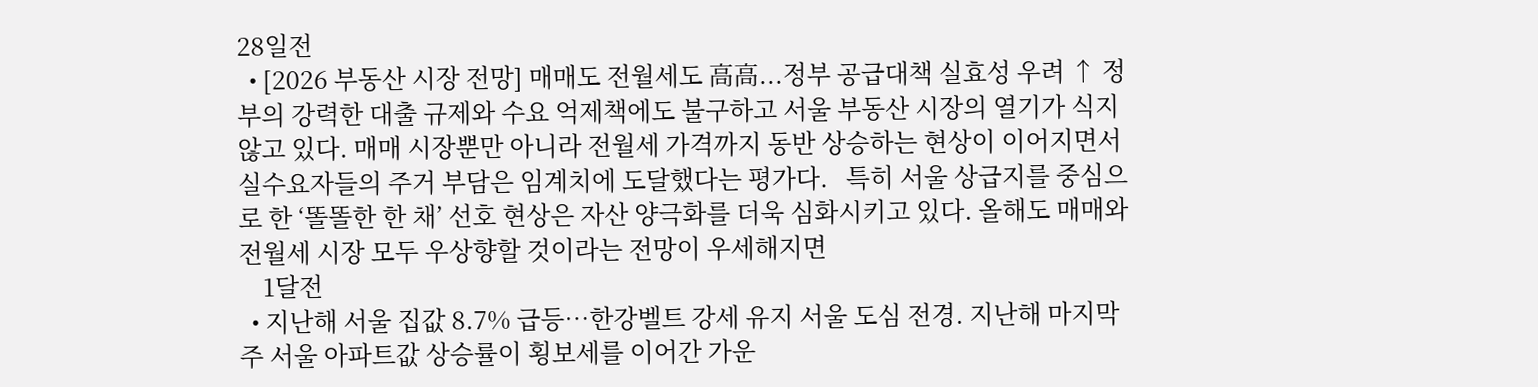28일전
  • [2026 부동산 시장 전망] 매매도 전월세도 高高...정부 공급대책 실효성 우려 ↑ 정부의 강력한 대출 규제와 수요 억제책에도 불구하고 서울 부동산 시장의 열기가 식지 않고 있다. 매매 시장뿐만 아니라 전월세 가격까지 동반 상승하는 현상이 이어지면서 실수요자들의 주거 부담은 임계치에 도달했다는 평가다.   특히 서울 상급지를 중심으로 한 ‘똘똘한 한 채’ 선호 현상은 자산 양극화를 더욱 심화시키고 있다. 올해도 매매와 전월세 시장 모두 우상향할 것이라는 전망이 우세해지면
    1달전
  • 지난해 서울 집값 8.7% 급등…한강벨트 강세 유지 서울 도심 전경. 지난해 마지막 주 서울 아파트값 상승률이 횡보세를 이어간 가운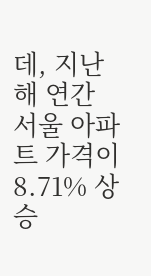데, 지난해 연간 서울 아파트 가격이 8.71% 상승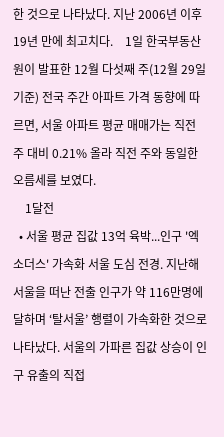한 것으로 나타났다. 지난 2006년 이후 19년 만에 최고치다.    1일 한국부동산원이 발표한 12월 다섯째 주(12월 29일 기준) 전국 주간 아파트 가격 동향에 따르면, 서울 아파트 평균 매매가는 직전 주 대비 0.21% 올라 직전 주와 동일한 오름세를 보였다.
    1달전
  • 서울 평균 집값 13억 육박...인구 '엑소더스' 가속화 서울 도심 전경. 지난해 서울을 떠난 전출 인구가 약 116만명에 달하며 ‘탈서울’ 행렬이 가속화한 것으로 나타났다. 서울의 가파른 집값 상승이 인구 유출의 직접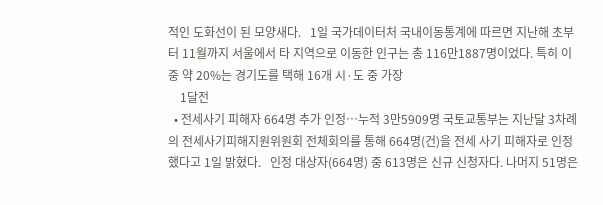적인 도화선이 된 모양새다.   1일 국가데이터처 국내이동통계에 따르면 지난해 초부터 11월까지 서울에서 타 지역으로 이동한 인구는 총 116만1887명이었다. 특히 이중 약 20%는 경기도를 택해 16개 시·도 중 가장
    1달전
  • 전세사기 피해자 664명 추가 인정…누적 3만5909명 국토교통부는 지난달 3차례의 전세사기피해지원위원회 전체회의를 통해 664명(건)을 전세 사기 피해자로 인정했다고 1일 밝혔다.   인정 대상자(664명) 중 613명은 신규 신청자다. 나머지 51명은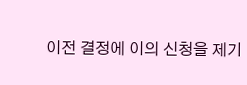이전 결정에 이의 신청을 제기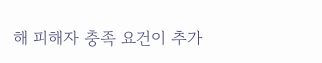해 피해자 충족 요건이 추가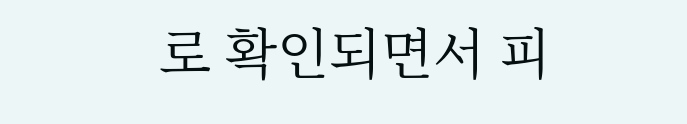로 확인되면서 피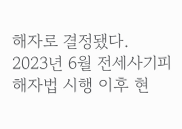해자로 결정됐다.   2023년 6월 전세사기피해자법 시행 이후 현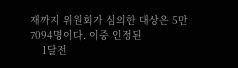재까지 위원회가 심의한 대상은 5만7094명이다. 이중 인정된
    1달전